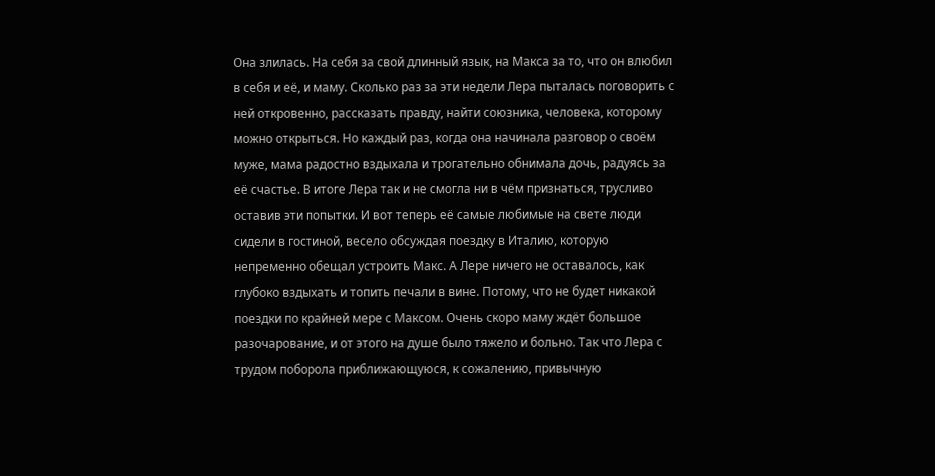Она злилась. На себя за свой длинный язык, на Макса за то, что он влюбил в себя и её, и маму. Сколько раз за эти недели Лера пыталась поговорить с ней откровенно, рассказать правду, найти союзника, человека, которому можно открыться. Но каждый раз, когда она начинала разговор о своём муже, мама радостно вздыхала и трогательно обнимала дочь, радуясь за её счастье. В итоге Лера так и не смогла ни в чём признаться, трусливо оставив эти попытки. И вот теперь её самые любимые на свете люди сидели в гостиной, весело обсуждая поездку в Италию, которую непременно обещал устроить Макс. А Лере ничего не оставалось, как глубоко вздыхать и топить печали в вине. Потому, что не будет никакой поездки по крайней мере с Максом. Очень скоро маму ждёт большое разочарование, и от этого на душе было тяжело и больно. Так что Лера с трудом поборола приближающуюся, к сожалению, привычную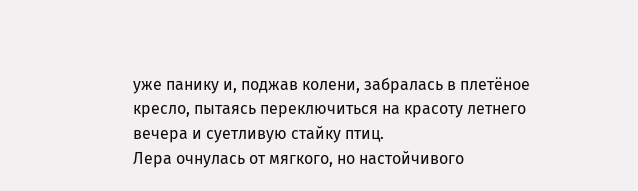уже панику и, поджав колени, забралась в плетёное кресло, пытаясь переключиться на красоту летнего вечера и суетливую стайку птиц.
Лера очнулась от мягкого, но настойчивого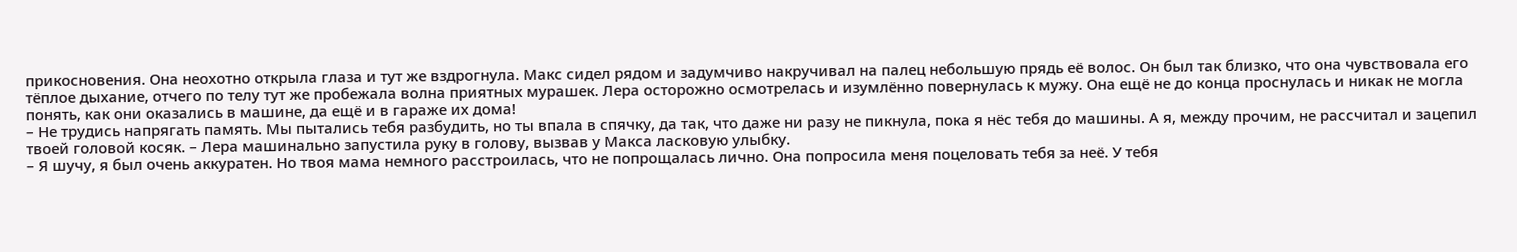прикосновения. Она неохотно открыла глаза и тут же вздрогнула. Макс сидел рядом и задумчиво накручивал на палец небольшую прядь её волос. Он был так близко, что она чувствовала его тёплое дыхание, отчего по телу тут же пробежала волна приятных мурашек. Лера осторожно осмотрелась и изумлённо повернулась к мужу. Она ещё не до конца проснулась и никак не могла понять, как они оказались в машине, да ещё и в гараже их дома!
– Не трудись напрягать память. Мы пытались тебя разбудить, но ты впала в спячку, да так, что даже ни разу не пикнула, пока я нёс тебя до машины. А я, между прочим, не рассчитал и зацепил твоей головой косяк. – Лера машинально запустила руку в голову, вызвав у Макса ласковую улыбку.
– Я шучу, я был очень аккуратен. Но твоя мама немного расстроилась, что не попрощалась лично. Она попросила меня поцеловать тебя за неё. У тебя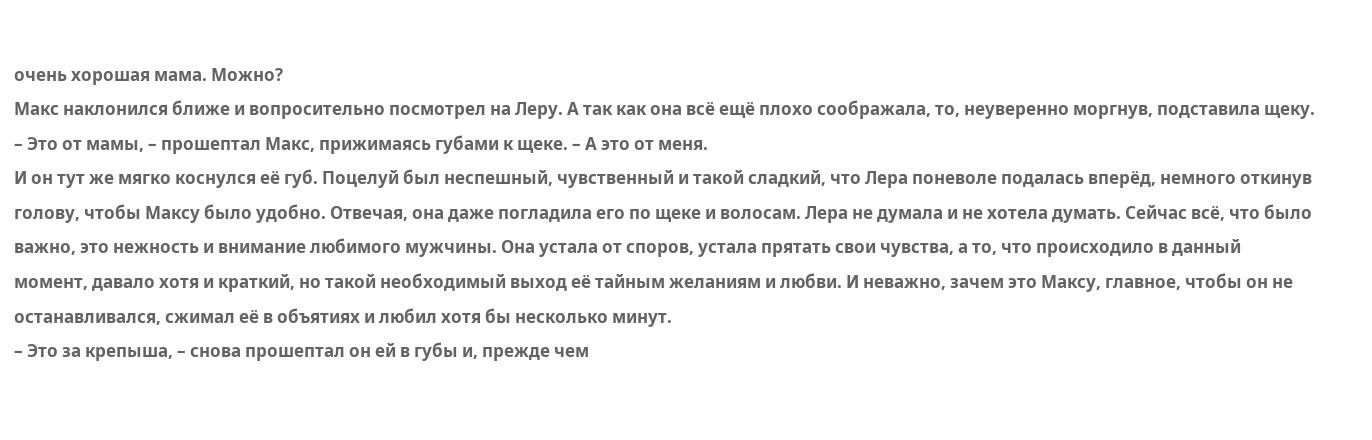очень хорошая мама. Можно?
Макс наклонился ближе и вопросительно посмотрел на Леру. А так как она всё ещё плохо соображала, то, неуверенно моргнув, подставила щеку.
– Это от мамы, – прошептал Макс, прижимаясь губами к щеке. – А это от меня.
И он тут же мягко коснулся её губ. Поцелуй был неспешный, чувственный и такой сладкий, что Лера поневоле подалась вперёд, немного откинув голову, чтобы Максу было удобно. Отвечая, она даже погладила его по щеке и волосам. Лера не думала и не хотела думать. Сейчас всё, что было важно, это нежность и внимание любимого мужчины. Она устала от споров, устала прятать свои чувства, а то, что происходило в данный момент, давало хотя и краткий, но такой необходимый выход её тайным желаниям и любви. И неважно, зачем это Максу, главное, чтобы он не останавливался, сжимал её в объятиях и любил хотя бы несколько минут.
– Это за крепыша, – снова прошептал он ей в губы и, прежде чем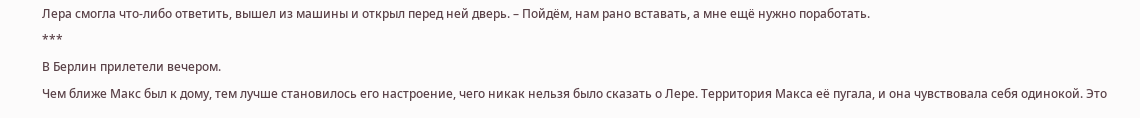Лера смогла что-либо ответить, вышел из машины и открыл перед ней дверь. – Пойдём, нам рано вставать, а мне ещё нужно поработать.
***
В Берлин прилетели вечером.
Чем ближе Макс был к дому, тем лучше становилось его настроение, чего никак нельзя было сказать о Лере. Территория Макса её пугала, и она чувствовала себя одинокой. Это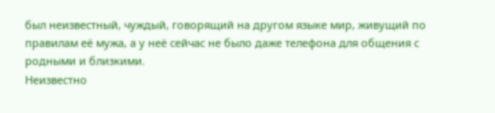был неизвестный, чуждый, говорящий на другом языке мир, живущий по правилам её мужа, а у неё сейчас не было даже телефона для общения с родными и близкими.
Неизвестно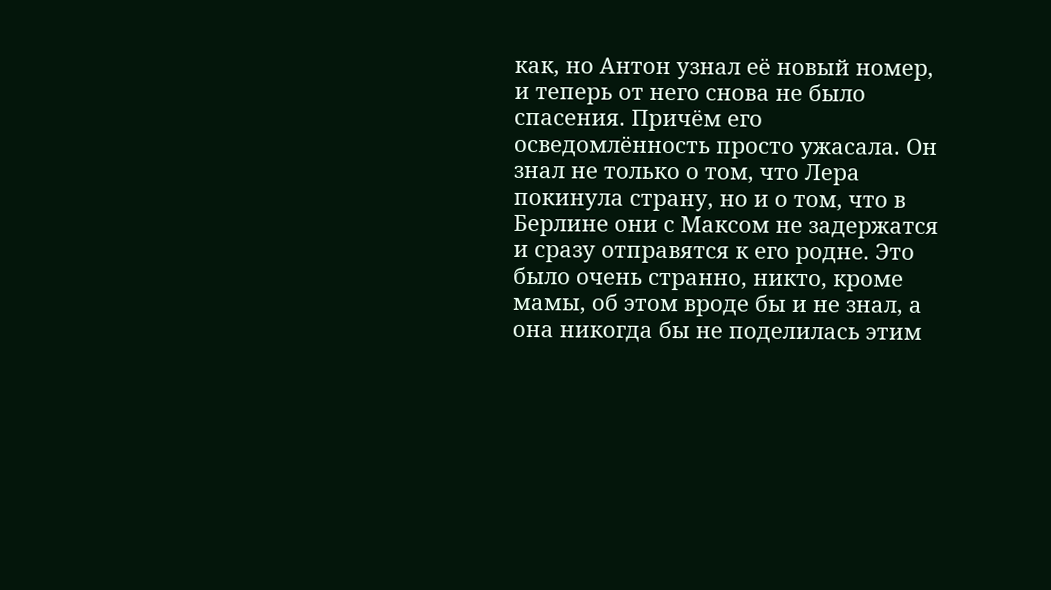как, но Антон узнал её новый номер, и теперь от него снова не было спасения. Причём его осведомлённость просто ужасала. Он знал не только о том, что Лера покинула страну, но и о том, что в Берлине они с Максом не задержатся и сразу отправятся к его родне. Это было очень странно, никто, кроме мамы, об этом вроде бы и не знал, а она никогда бы не поделилась этим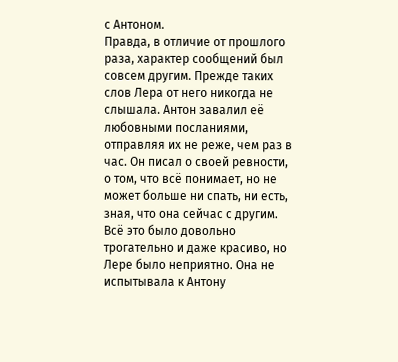с Антоном.
Правда, в отличие от прошлого раза, характер сообщений был совсем другим. Прежде таких слов Лера от него никогда не слышала. Антон завалил её любовными посланиями, отправляя их не реже, чем раз в час. Он писал о своей ревности, о том, что всё понимает, но не может больше ни спать, ни есть, зная, что она сейчас с другим. Всё это было довольно трогательно и даже красиво, но Лере было неприятно. Она не испытывала к Антону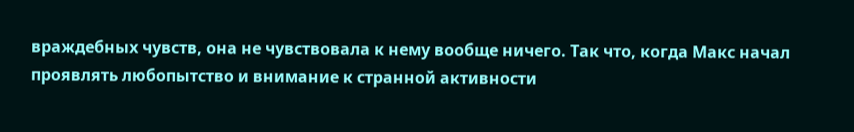враждебных чувств, она не чувствовала к нему вообще ничего. Так что, когда Макс начал проявлять любопытство и внимание к странной активности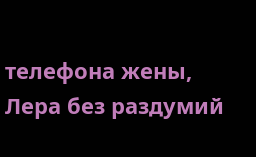телефона жены, Лера без раздумий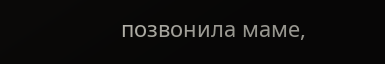позвонила маме,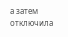а затем отключила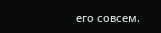его совсем.